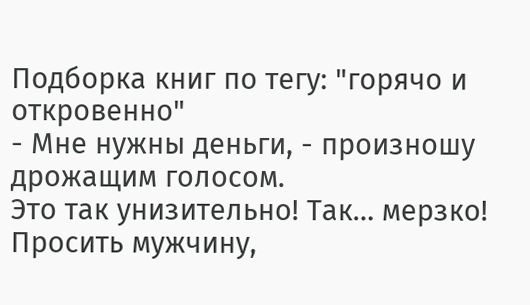Подборка книг по тегу: "горячо и откровенно"
- Мне нужны деньги, - произношу дрожащим голосом.
Это так унизительно! Так… мерзко! Просить мужчину,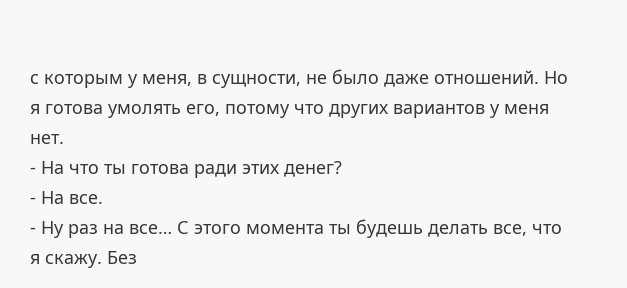с которым у меня, в сущности, не было даже отношений. Но я готова умолять его, потому что других вариантов у меня нет.
- На что ты готова ради этих денег?
- На все.
- Ну раз на все… С этого момента ты будешь делать все, что я скажу. Без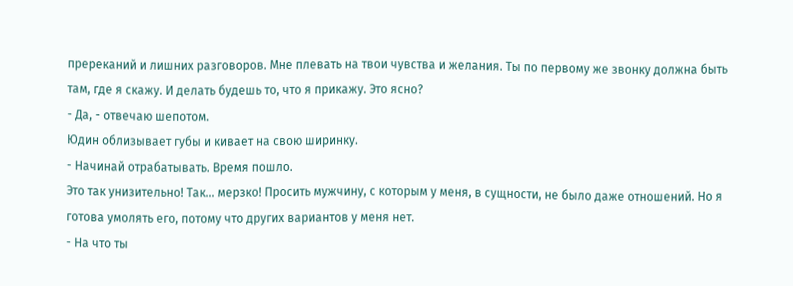пререканий и лишних разговоров. Мне плевать на твои чувства и желания. Ты по первому же звонку должна быть там, где я скажу. И делать будешь то, что я прикажу. Это ясно?
- Да, - отвечаю шепотом.
Юдин облизывает губы и кивает на свою ширинку.
- Начинай отрабатывать. Время пошло.
Это так унизительно! Так… мерзко! Просить мужчину, с которым у меня, в сущности, не было даже отношений. Но я готова умолять его, потому что других вариантов у меня нет.
- На что ты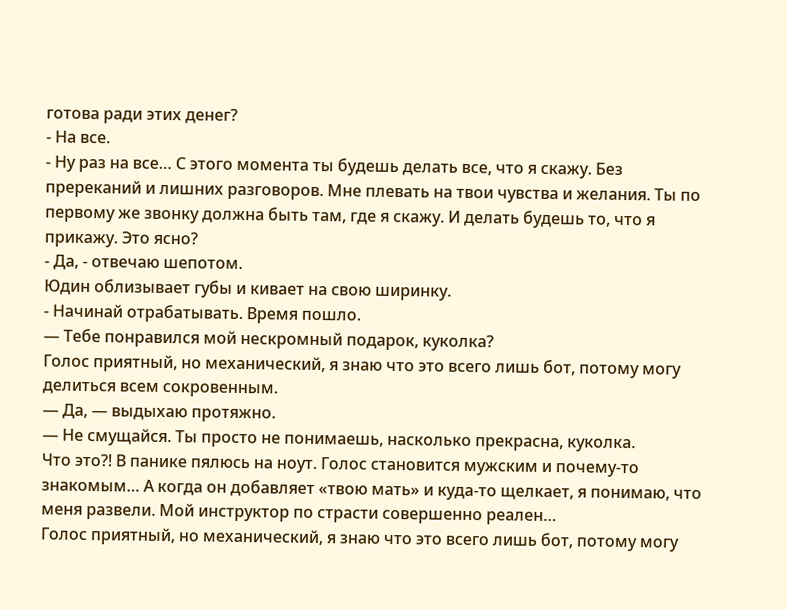готова ради этих денег?
- На все.
- Ну раз на все… С этого момента ты будешь делать все, что я скажу. Без пререканий и лишних разговоров. Мне плевать на твои чувства и желания. Ты по первому же звонку должна быть там, где я скажу. И делать будешь то, что я прикажу. Это ясно?
- Да, - отвечаю шепотом.
Юдин облизывает губы и кивает на свою ширинку.
- Начинай отрабатывать. Время пошло.
— Тебе понравился мой нескромный подарок, куколка?
Голос приятный, но механический, я знаю что это всего лишь бот, потому могу делиться всем сокровенным.
— Да, — выдыхаю протяжно.
— Не смущайся. Ты просто не понимаешь, насколько прекрасна, куколка.
Что это?! В панике пялюсь на ноут. Голос становится мужским и почему-то знакомым… А когда он добавляет «твою мать» и куда-то щелкает, я понимаю, что меня развели. Мой инструктор по страсти совершенно реален…
Голос приятный, но механический, я знаю что это всего лишь бот, потому могу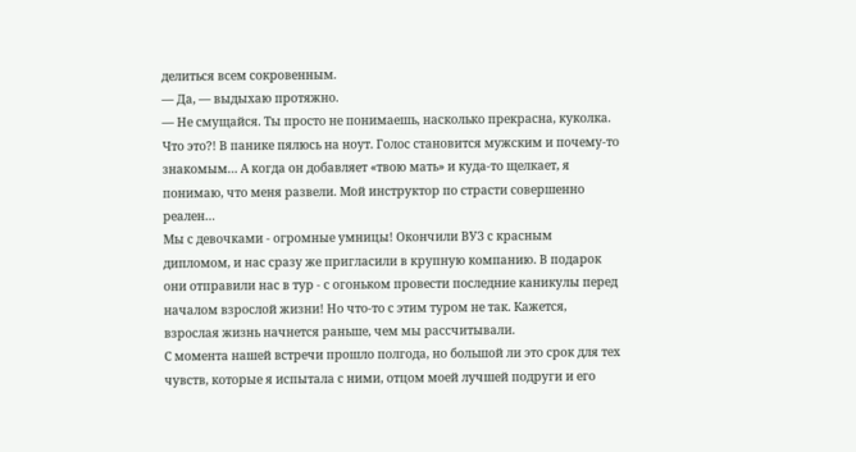делиться всем сокровенным.
— Да, — выдыхаю протяжно.
— Не смущайся. Ты просто не понимаешь, насколько прекрасна, куколка.
Что это?! В панике пялюсь на ноут. Голос становится мужским и почему-то знакомым… А когда он добавляет «твою мать» и куда-то щелкает, я понимаю, что меня развели. Мой инструктор по страсти совершенно реален…
Мы с девочками - огромные умницы! Окончили ВУЗ с красным дипломом, и нас сразу же пригласили в крупную компанию. В подарок они отправили нас в тур - с огоньком провести последние каникулы перед началом взрослой жизни! Но что-то с этим туром не так. Кажется, взрослая жизнь начнется раньше, чем мы рассчитывали.
С момента нашей встречи прошло полгода, но большой ли это срок для тех чувств, которые я испытала с ними, отцом моей лучшей подруги и его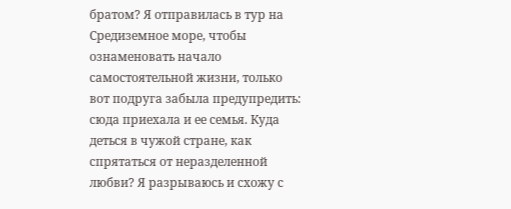братом? Я отправилась в тур на Средиземное море, чтобы ознаменовать начало самостоятельной жизни, только вот подруга забыла предупредить: сюда приехала и ее семья. Куда деться в чужой стране, как спрятаться от неразделенной любви? Я разрываюсь и схожу с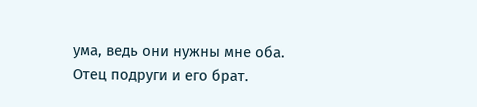ума, ведь они нужны мне оба. Отец подруги и его брат.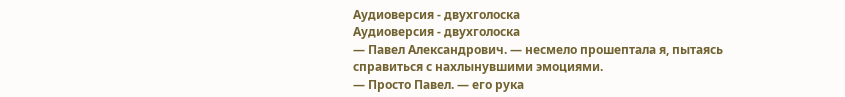Аудиоверсия - двухголоска
Аудиоверсия - двухголоска
— Павел Александрович. — несмело прошептала я, пытаясь справиться с нахлынувшими эмоциями.
— Просто Павел. — его рука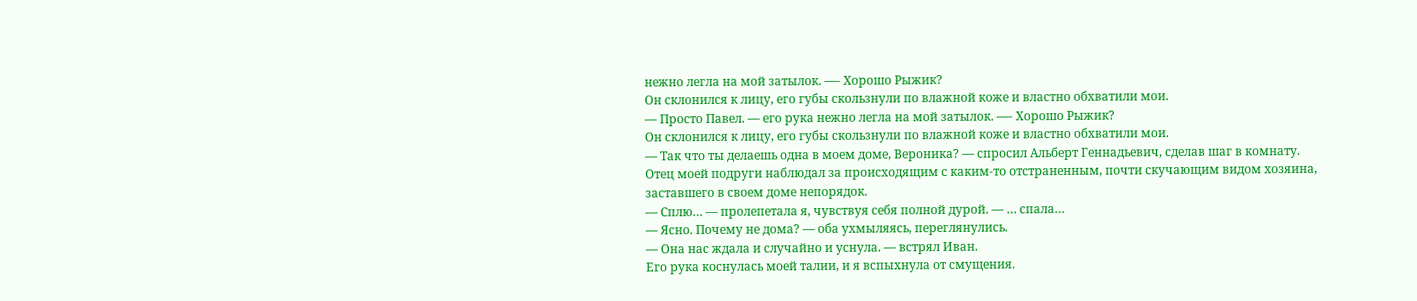нежно легла на мой затылок. —- Хорошо Рыжик?
Он склонился к лицу, его губы скользнули по влажной коже и властно обхватили мои.
— Просто Павел. — его рука нежно легла на мой затылок. —- Хорошо Рыжик?
Он склонился к лицу, его губы скользнули по влажной коже и властно обхватили мои.
— Так что ты делаешь одна в моем доме, Вероника? — спросил Альберт Геннадьевич, сделав шаг в комнату.
Отец моей подруги наблюдал за происходящим с каким-то отстраненным, почти скучающим видом хозяина, заставшего в своем доме непорядок.
— Сплю… — пролепетала я, чувствуя себя полной дурой. — … спала…
— Ясно. Почему не дома? — оба ухмыляясь, переглянулись.
— Она нас ждала и случайно и уснула. — встрял Иван.
Его рука коснулась моей талии, и я вспыхнула от смущения.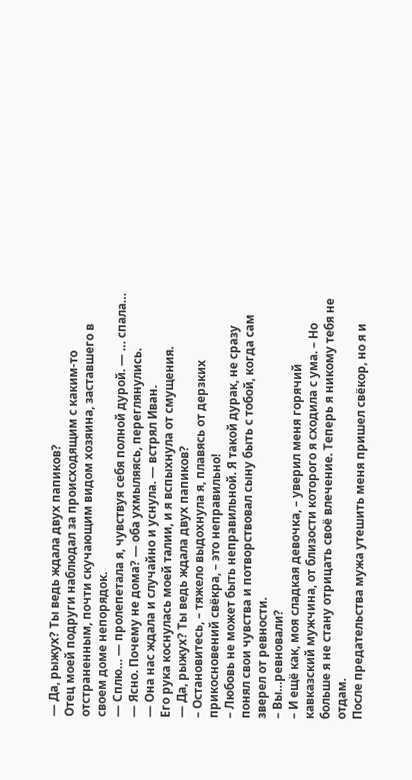— Да, рыжух? Ты ведь ждала двух папиков?
Отец моей подруги наблюдал за происходящим с каким-то отстраненным, почти скучающим видом хозяина, заставшего в своем доме непорядок.
— Сплю… — пролепетала я, чувствуя себя полной дурой. — … спала…
— Ясно. Почему не дома? — оба ухмыляясь, переглянулись.
— Она нас ждала и случайно и уснула. — встрял Иван.
Его рука коснулась моей талии, и я вспыхнула от смущения.
— Да, рыжух? Ты ведь ждала двух папиков?
– Остановитесь, – тяжело выдохнула я, плавясь от дерзких прикосновений свёкра, – это неправильно!
– Любовь не может быть неправильной. Я такой дурак, не сразу понял свои чувства и потворствовал сыну быть с тобой, когда сам зверел от ревности.
– Вы…ревновали?
– И ещё как, моя сладкая девочка, – уверил меня горячий кавказский мужчина, от близости которого я сходила с ума. – Но больше я не стану отрицать своё влечение. Теперь я никому тебя не отдам.
После предательства мужа утешить меня пришел свёкор, но я и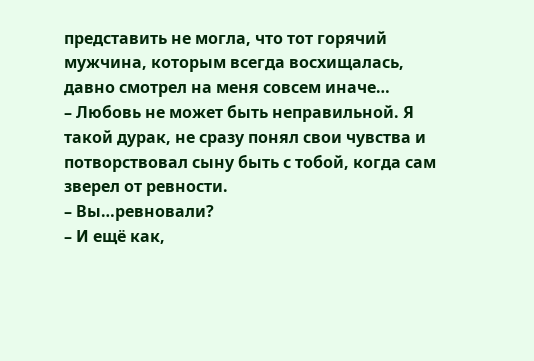представить не могла, что тот горячий мужчина, которым всегда восхищалась, давно смотрел на меня совсем иначе…
– Любовь не может быть неправильной. Я такой дурак, не сразу понял свои чувства и потворствовал сыну быть с тобой, когда сам зверел от ревности.
– Вы…ревновали?
– И ещё как,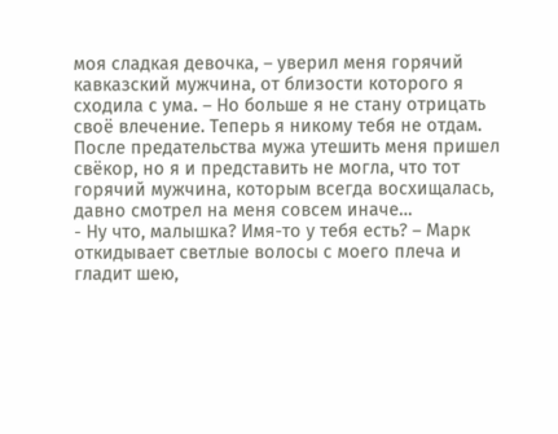моя сладкая девочка, – уверил меня горячий кавказский мужчина, от близости которого я сходила с ума. – Но больше я не стану отрицать своё влечение. Теперь я никому тебя не отдам.
После предательства мужа утешить меня пришел свёкор, но я и представить не могла, что тот горячий мужчина, которым всегда восхищалась, давно смотрел на меня совсем иначе…
- Ну что, малышка? Имя-то у тебя есть? – Марк откидывает светлые волосы с моего плеча и гладит шею,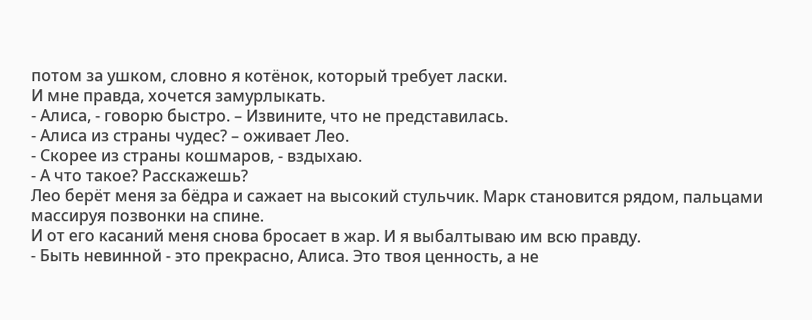потом за ушком, словно я котёнок, который требует ласки.
И мне правда, хочется замурлыкать.
- Алиса, - говорю быстро. – Извините, что не представилась.
- Алиса из страны чудес? – оживает Лео.
- Скорее из страны кошмаров, - вздыхаю.
- А что такое? Расскажешь?
Лео берёт меня за бёдра и сажает на высокий стульчик. Марк становится рядом, пальцами массируя позвонки на спине.
И от его касаний меня снова бросает в жар. И я выбалтываю им всю правду.
- Быть невинной - это прекрасно, Алиса. Это твоя ценность, а не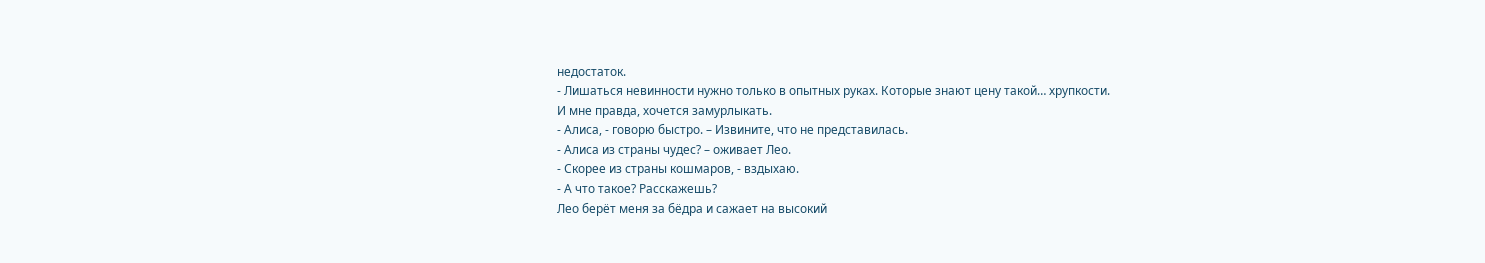недостаток.
- Лишаться невинности нужно только в опытных руках. Которые знают цену такой… хрупкости.
И мне правда, хочется замурлыкать.
- Алиса, - говорю быстро. – Извините, что не представилась.
- Алиса из страны чудес? – оживает Лео.
- Скорее из страны кошмаров, - вздыхаю.
- А что такое? Расскажешь?
Лео берёт меня за бёдра и сажает на высокий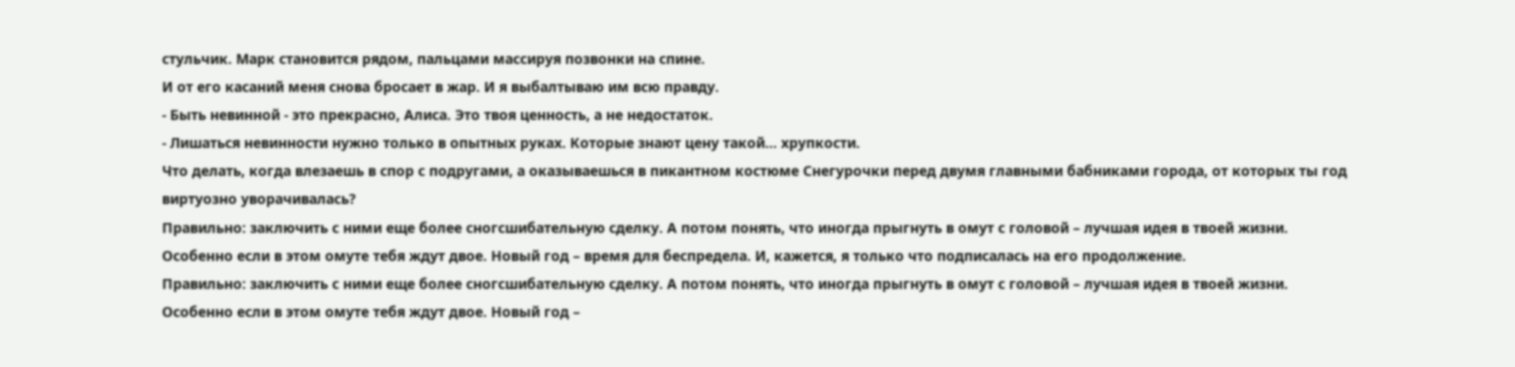стульчик. Марк становится рядом, пальцами массируя позвонки на спине.
И от его касаний меня снова бросает в жар. И я выбалтываю им всю правду.
- Быть невинной - это прекрасно, Алиса. Это твоя ценность, а не недостаток.
- Лишаться невинности нужно только в опытных руках. Которые знают цену такой… хрупкости.
Что делать, когда влезаешь в спор с подругами, а оказываешься в пикантном костюме Снегурочки перед двумя главными бабниками города, от которых ты год виртуозно уворачивалась?
Правильно: заключить с ними еще более сногсшибательную сделку. А потом понять, что иногда прыгнуть в омут с головой – лучшая идея в твоей жизни. Особенно если в этом омуте тебя ждут двое. Новый год – время для беспредела. И, кажется, я только что подписалась на его продолжение.
Правильно: заключить с ними еще более сногсшибательную сделку. А потом понять, что иногда прыгнуть в омут с головой – лучшая идея в твоей жизни. Особенно если в этом омуте тебя ждут двое. Новый год –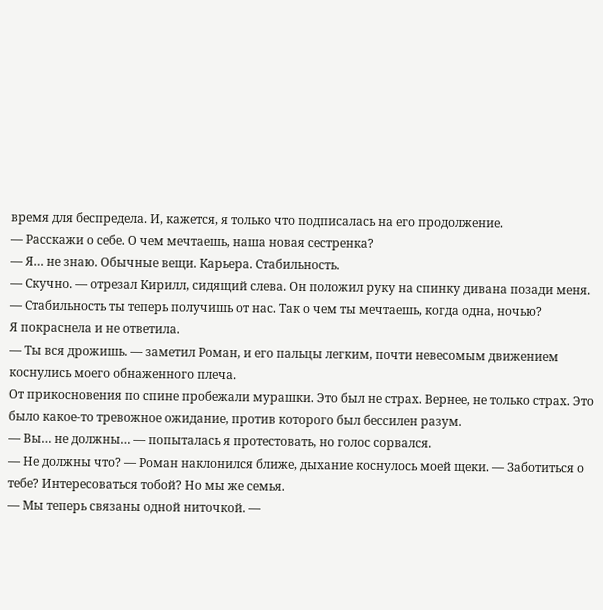время для беспредела. И, кажется, я только что подписалась на его продолжение.
— Расскажи о себе. О чем мечтаешь, наша новая сестренка?
— Я… не знаю. Обычные вещи. Карьера. Стабильность.
— Скучно. — отрезал Кирилл, сидящий слева. Он положил руку на спинку дивана позади меня. — Стабильность ты теперь получишь от нас. Так о чем ты мечтаешь, когда одна, ночью?
Я покраснела и не ответила.
— Ты вся дрожишь. — заметил Роман, и его пальцы легким, почти невесомым движением коснулись моего обнаженного плеча.
От прикосновения по спине пробежали мурашки. Это был не страх. Вернее, не только страх. Это было какое-то тревожное ожидание, против которого был бессилен разум.
— Вы… не должны… — попыталась я протестовать, но голос сорвался.
— Не должны что? — Роман наклонился ближе, дыхание коснулось моей щеки. — Заботиться о тебе? Интересоваться тобой? Но мы же семья.
— Мы теперь связаны одной ниточкой. —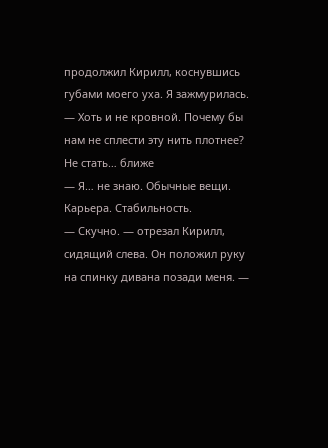продолжил Кирилл, коснувшись губами моего уха. Я зажмурилась. — Хоть и не кровной. Почему бы нам не сплести эту нить плотнее? Не стать… ближе
— Я… не знаю. Обычные вещи. Карьера. Стабильность.
— Скучно. — отрезал Кирилл, сидящий слева. Он положил руку на спинку дивана позади меня. —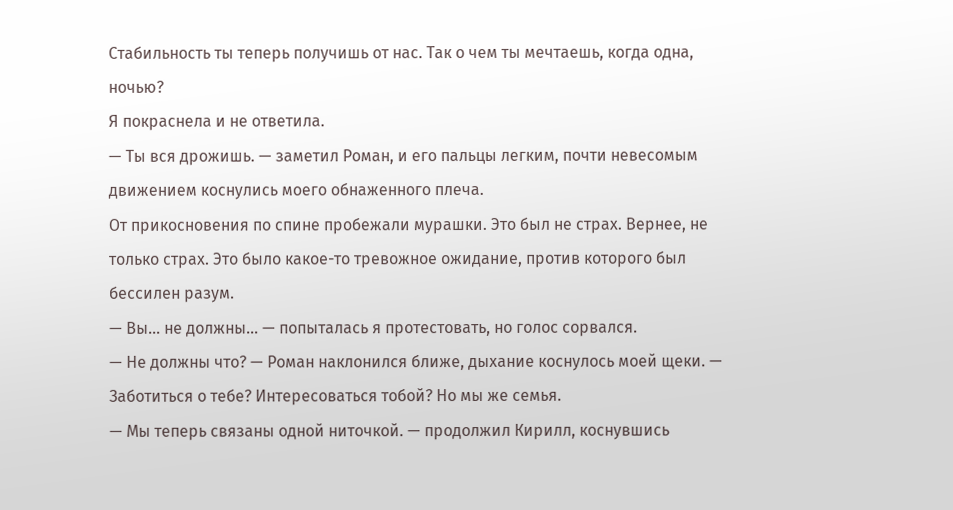Стабильность ты теперь получишь от нас. Так о чем ты мечтаешь, когда одна, ночью?
Я покраснела и не ответила.
— Ты вся дрожишь. — заметил Роман, и его пальцы легким, почти невесомым движением коснулись моего обнаженного плеча.
От прикосновения по спине пробежали мурашки. Это был не страх. Вернее, не только страх. Это было какое-то тревожное ожидание, против которого был бессилен разум.
— Вы… не должны… — попыталась я протестовать, но голос сорвался.
— Не должны что? — Роман наклонился ближе, дыхание коснулось моей щеки. — Заботиться о тебе? Интересоваться тобой? Но мы же семья.
— Мы теперь связаны одной ниточкой. — продолжил Кирилл, коснувшись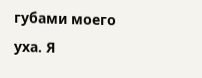губами моего уха. Я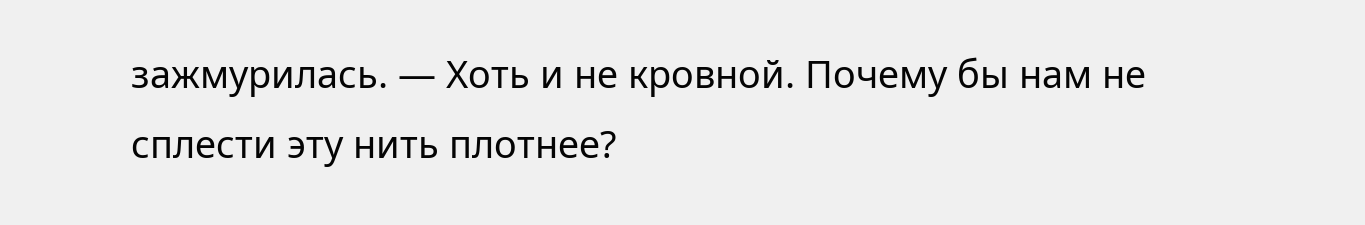зажмурилась. — Хоть и не кровной. Почему бы нам не сплести эту нить плотнее?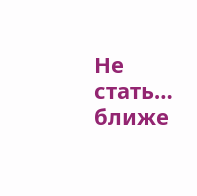Не стать… ближе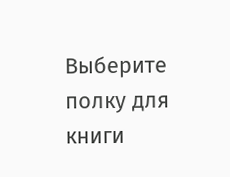Выберите полку для книги